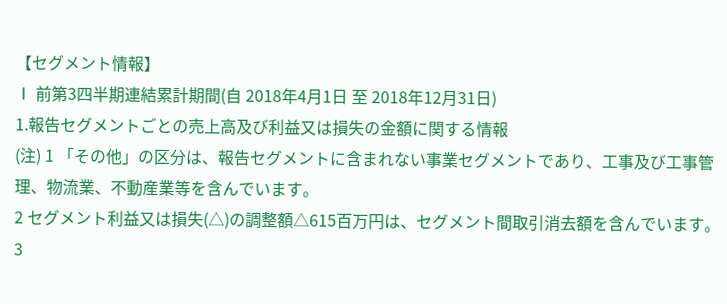【セグメント情報】
Ⅰ 前第3四半期連結累計期間(自 2018年4月1日 至 2018年12月31日)
1.報告セグメントごとの売上高及び利益又は損失の金額に関する情報
(注) 1 「その他」の区分は、報告セグメントに含まれない事業セグメントであり、工事及び工事管理、物流業、不動産業等を含んでいます。
2 セグメント利益又は損失(△)の調整額△615百万円は、セグメント間取引消去額を含んでいます。
3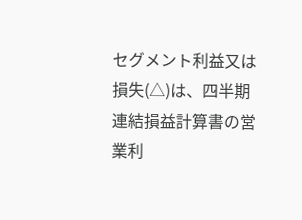セグメント利益又は損失(△)は、四半期連結損益計算書の営業利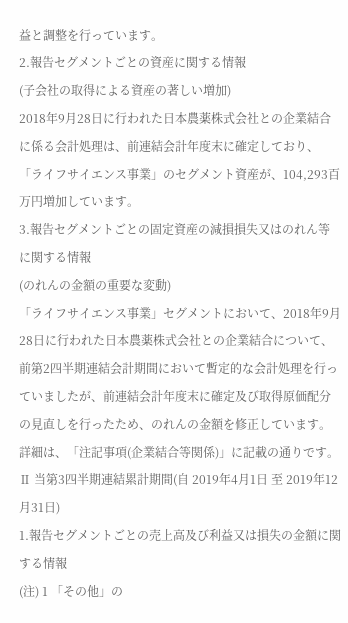益と調整を行っています。
2.報告セグメントごとの資産に関する情報
(子会社の取得による資産の著しい増加)
2018年9月28日に行われた日本農薬株式会社との企業結合に係る会計処理は、前連結会計年度末に確定しており、「ライフサイエンス事業」のセグメント資産が、104,293百万円増加しています。
3.報告セグメントごとの固定資産の減損損失又はのれん等に関する情報
(のれんの金額の重要な変動)
「ライフサイエンス事業」セグメントにおいて、2018年9月28日に行われた日本農薬株式会社との企業結合について、前第2四半期連結会計期間において暫定的な会計処理を行っていましたが、前連結会計年度末に確定及び取得原価配分の見直しを行ったため、のれんの金額を修正しています。詳細は、「注記事項(企業結合等関係)」に記載の通りです。
Ⅱ 当第3四半期連結累計期間(自 2019年4月1日 至 2019年12月31日)
1.報告セグメントごとの売上高及び利益又は損失の金額に関する情報
(注) 1 「その他」の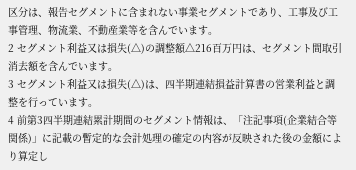区分は、報告セグメントに含まれない事業セグメントであり、工事及び工事管理、物流業、不動産業等を含んでいます。
2 セグメント利益又は損失(△)の調整額△216百万円は、セグメント間取引消去額を含んでいます。
3 セグメント利益又は損失(△)は、四半期連結損益計算書の営業利益と調整を行っています。
4 前第3四半期連結累計期間のセグメント情報は、「注記事項(企業結合等関係)」に記載の暫定的な会計処理の確定の内容が反映された後の金額により算定し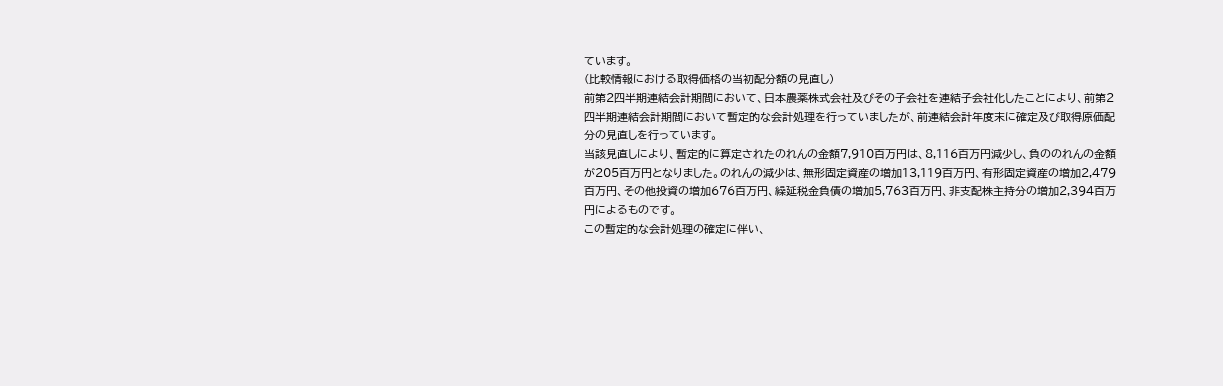ています。
(比較情報における取得価格の当初配分額の見直し)
前第2四半期連結会計期間において、日本農薬株式会社及びその子会社を連結子会社化したことにより、前第2四半期連結会計期間において暫定的な会計処理を行っていましたが、前連結会計年度末に確定及び取得原価配分の見直しを行っています。
当該見直しにより、暫定的に算定されたのれんの金額7,910百万円は、8,116百万円減少し、負ののれんの金額が205百万円となりました。のれんの減少は、無形固定資産の増加13,119百万円、有形固定資産の増加2,479百万円、その他投資の増加676百万円、繰延税金負債の増加5,763百万円、非支配株主持分の増加2,394百万円によるものです。
この暫定的な会計処理の確定に伴い、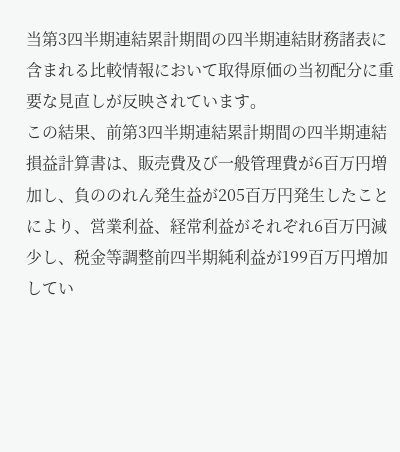当第3四半期連結累計期間の四半期連結財務諸表に含まれる比較情報において取得原価の当初配分に重要な見直しが反映されています。
この結果、前第3四半期連結累計期間の四半期連結損益計算書は、販売費及び一般管理費が6百万円増加し、負ののれん発生益が205百万円発生したことにより、営業利益、経常利益がそれぞれ6百万円減少し、税金等調整前四半期純利益が199百万円増加してい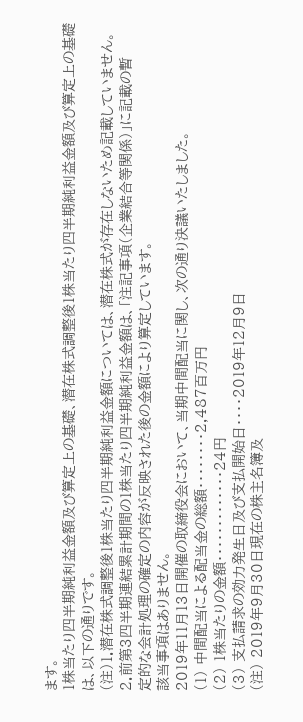ます。
1株当たり四半期純利益金額及び算定上の基礎、潜在株式調整後1株当たり四半期純利益金額及び算定上の基礎は、以下の通りです。
(注)1.潜在株式調整後1株当たり四半期純利益金額については、潜在株式が存在しないため記載していません。
2.前第3四半期連結累計期間の1株当たり四半期純利益金額は、「注記事項(企業結合等関係)」に記載の暫
定的な会計処理の確定の内容が反映された後の金額により算定しています。
該当事項はありません。
2019年11月13日開催の取締役会において、当期中間配当に関し、次の通り決議いたしました。
(1) 中間配当による配当金の総額・・・・・・・・2,487百万円
(2) 1株当たりの金額・・・・・・・・・・・・・24円
(3) 支払請求の効力発生日及び支払開始日・・・・2019年12月9日
(注) 2019年9月30日現在の株主名簿及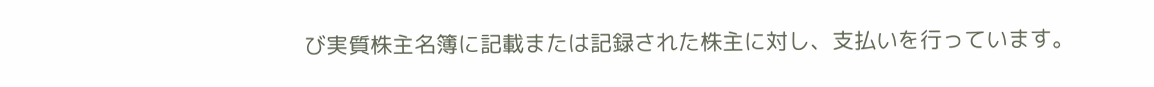び実質株主名簿に記載または記録された株主に対し、支払いを行っています。